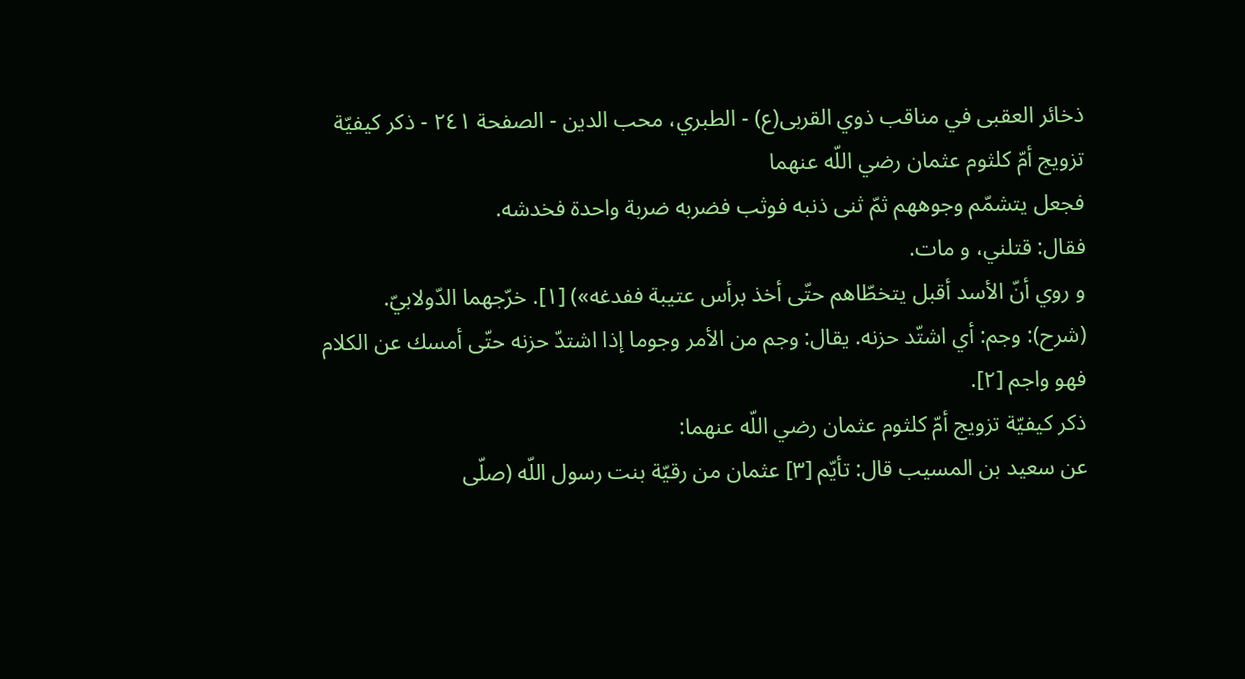ذخائر العقبى في مناقب ذوي القربى(ع) - الطبري، محب الدين - الصفحة ٢٤١ - ذكر كيفيّة تزويج أمّ كلثوم عثمان رضي اللّه عنهما
فجعل يتشمّم وجوههم ثمّ ثنى ذنبه فوثب فضربه ضربة واحدة فخدشه.
فقال: قتلني، و مات.
و روي أنّ الأسد أقبل يتخطّاهم حتّى أخذ برأس عتيبة ففدغه») [١]. خرّجهما الدّولابيّ.
(شرح): وجم: أي اشتّد حزنه. يقال: وجم من الأمر وجوما إذا اشتدّ حزنه حتّى أمسك عن الكلام فهو واجم [٢].
ذكر كيفيّة تزويج أمّ كلثوم عثمان رضي اللّه عنهما:
عن سعيد بن المسيب قال: تأيّم [٣] عثمان من رقيّة بنت رسول اللّه (صلّى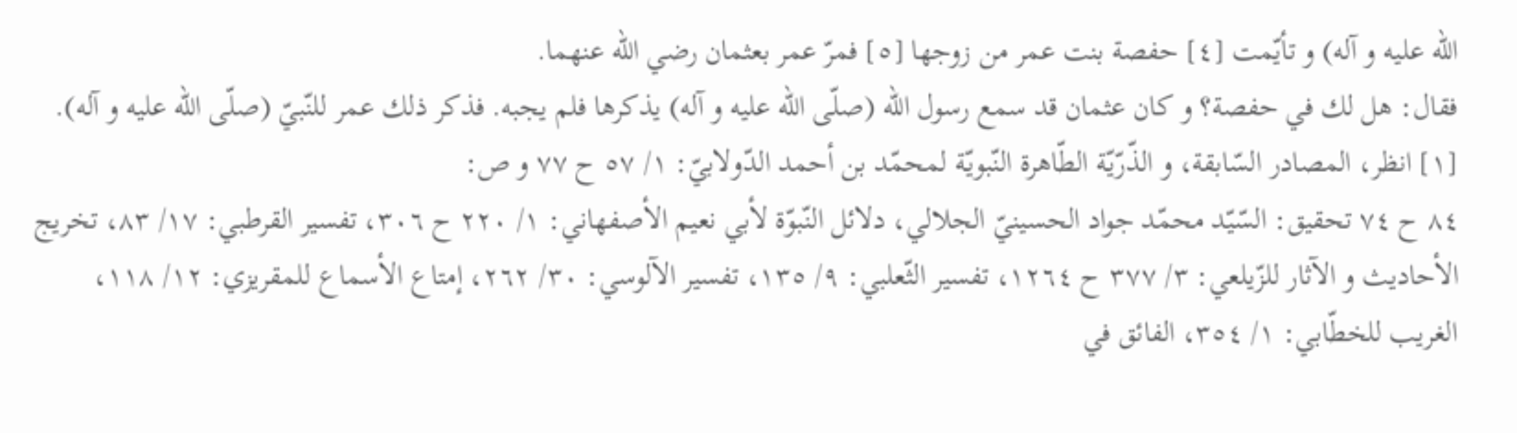اللّه عليه و آله) و تأيّمت [٤] حفصة بنت عمر من زوجها [٥] فمرّ عمر بعثمان رضي اللّه عنهما.
فقال: هل لك في حفصة؟ و كان عثمان قد سمع رسول اللّه (صلّى اللّه عليه و آله) يذكرها فلم يجبه. فذكر ذلك عمر للنّبيّ (صلّى اللّه عليه و آله).
[١] انظر، المصادر السّابقة، و الذّرّيّة الطّاهرة النّبويّة لمحمّد بن أحمد الدّولابيّ: ١/ ٥٧ ح ٧٧ و ص:
٨٤ ح ٧٤ تحقيق: السّيّد محمّد جواد الحسينيّ الجلالي، دلائل النّبوّة لأبي نعيم الأصفهاني: ١/ ٢٢٠ ح ٣٠٦، تفسير القرطبي: ١٧/ ٨٣، تخريج الأحاديث و الآثار للزّيلعي: ٣/ ٣٧٧ ح ١٢٦٤، تفسير الثّعلبي: ٩/ ١٣٥، تفسير الآلوسي: ٣٠/ ٢٦٢، إمتاع الأسماع للمقريزي: ١٢/ ١١٨، الغريب للخطّابي: ١/ ٣٥٤، الفائق في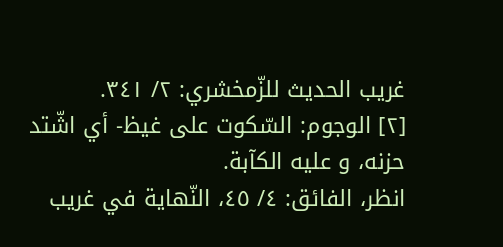غريب الحديث للزّمخشري: ٢/ ٣٤١.
[٢] الوجوم: السّكوت على غيظ- أي اشّتد حزنه، و عليه الكآبة.
انظر، الفائق: ٤/ ٤٥، النّهاية في غريب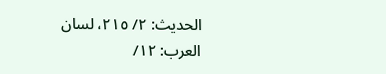الحديث: ٢/ ٢١٥، لسان العرب: ١٢/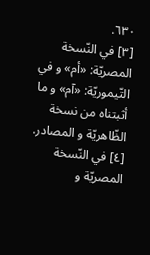٦٣٠.
[٣] في النّسخة المصريّة: «أم» و في التّيموريّة: «آم» و ما أثبتناه من نسخة الظّاهريّة و المصادر.
[٤] في النّسخة المصريّة و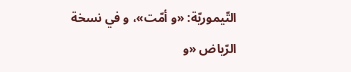التّيموريّة: «و أمّت»، و في نسخة الرّياض «و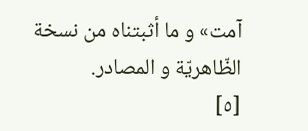آمت» و ما أثبتناه من نسخة الظّاهريّة و المصادر.
[٥]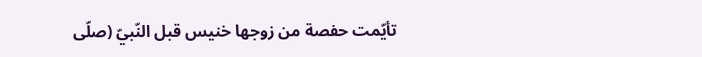تأيّمت حفصة من زوجها خنيس قبل النّبيّ (صلّى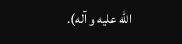اللّه عليه و آله).